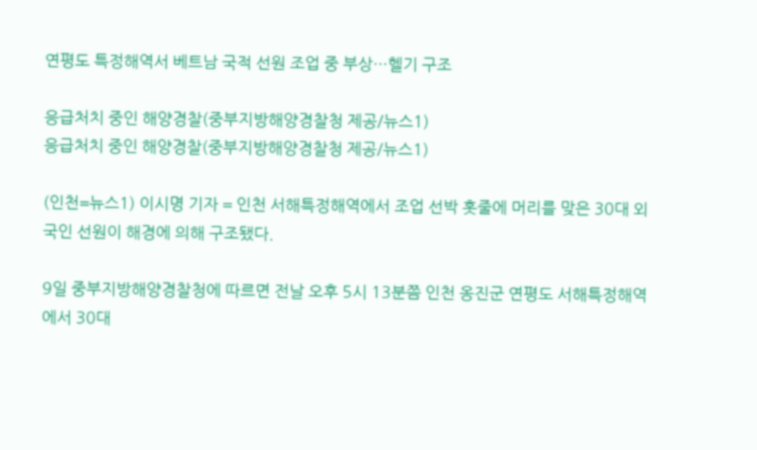연평도 특정해역서 베트남 국적 선원 조업 중 부상…헬기 구조

응급처치 중인 해양경찰(중부지방해양경찰청 제공/뉴스1)
응급처치 중인 해양경찰(중부지방해양경찰청 제공/뉴스1)

(인천=뉴스1) 이시명 기자 = 인천 서해특정해역에서 조업 선박 홋줄에 머리를 맞은 30대 외국인 선원이 해경에 의해 구조됐다.

9일 중부지방해양경찰청에 따르면 전날 오후 5시 13분쯤 인천 옹진군 연평도 서해특정해역에서 30대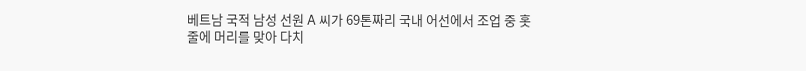베트남 국적 남성 선원 A 씨가 69톤짜리 국내 어선에서 조업 중 홋줄에 머리를 맞아 다치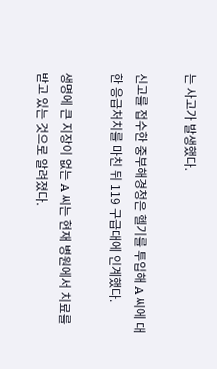는 사고가 발생했다.

신고를 접수한 중부해경청은 헬기를 투입해 A 씨에 대한 응급처치를 마친 뒤 119 구급대에 인계했다.

생명에 큰 지장이 없는 A 씨는 현재 병원에서 치료를 받고 있는 것으로 알려졌다.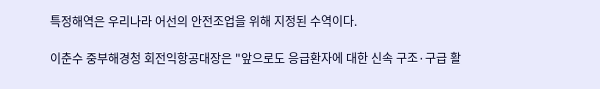특정해역은 우리나라 어선의 안전조업을 위해 지정된 수역이다.

이춘수 중부해경청 회전익항공대장은 "앞으로도 응급환자에 대한 신속 구조·구급 활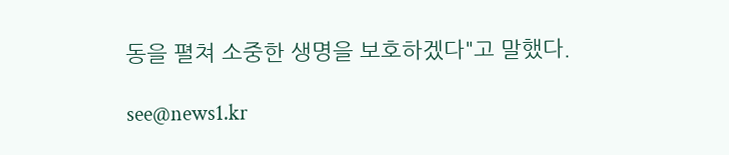동을 펼쳐 소중한 생명을 보호하겠다"고 말했다.

see@news1.kr